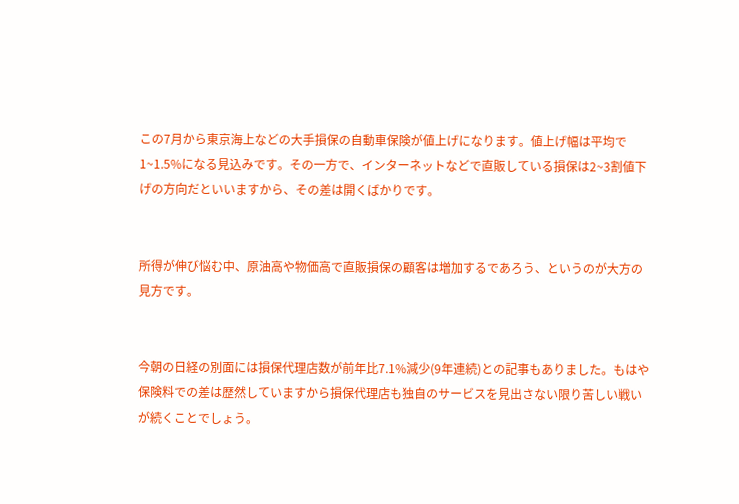この7月から東京海上などの大手損保の自動車保険が値上げになります。値上げ幅は平均で1~1.5%になる見込みです。その一方で、インターネットなどで直販している損保は2~3割値下げの方向だといいますから、その差は開くばかりです。


所得が伸び悩む中、原油高や物価高で直販損保の顧客は増加するであろう、というのが大方の見方です。


今朝の日経の別面には損保代理店数が前年比7.1%減少(9年連続)との記事もありました。もはや保険料での差は歴然していますから損保代理店も独自のサービスを見出さない限り苦しい戦いが続くことでしょう。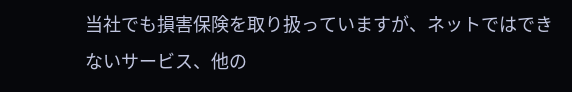当社でも損害保険を取り扱っていますが、ネットではできないサービス、他の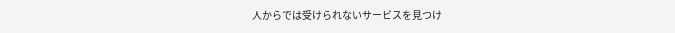人からでは受けられないサービスを見つけ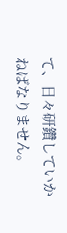て、日々研鑽していかねばなりません。